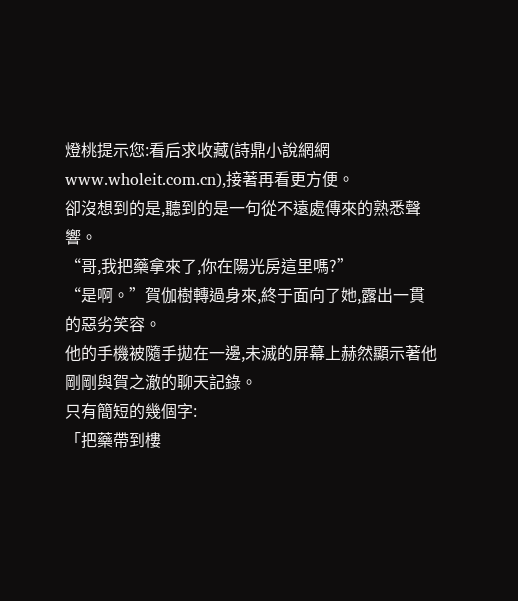燈桃提示您:看后求收藏(詩鼎小說網網www.wholeit.com.cn),接著再看更方便。
卻沒想到的是,聽到的是一句從不遠處傳來的熟悉聲響。
“哥,我把藥拿來了,你在陽光房這里嗎?”
“是啊。”賀伽樹轉過身來,終于面向了她,露出一貫的惡劣笑容。
他的手機被隨手拋在一邊,未滅的屏幕上赫然顯示著他剛剛與賀之澈的聊天記錄。
只有簡短的幾個字:
「把藥帶到樓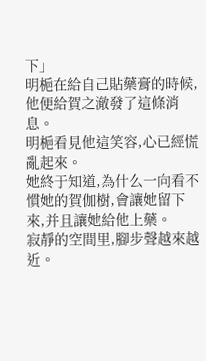下」
明梔在給自己貼藥膏的時候,他便給賀之澈發了這條消息。
明梔看見他這笑容,心已經慌亂起來。
她終于知道,為什么一向看不慣她的賀伽樹,會讓她留下來,并且讓她給他上藥。
寂靜的空間里,腳步聲越來越近。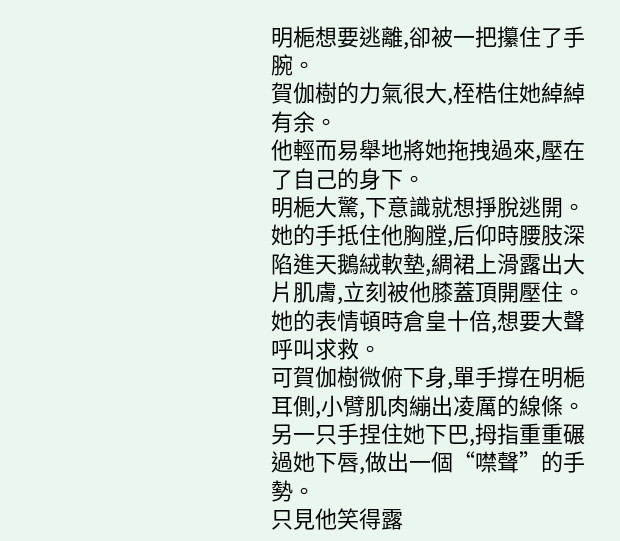明梔想要逃離,卻被一把攥住了手腕。
賀伽樹的力氣很大,桎梏住她綽綽有余。
他輕而易舉地將她拖拽過來,壓在了自己的身下。
明梔大驚,下意識就想掙脫逃開。
她的手抵住他胸膛,后仰時腰肢深陷進天鵝絨軟墊,綢裙上滑露出大片肌膚,立刻被他膝蓋頂開壓住。
她的表情頓時倉皇十倍,想要大聲呼叫求救。
可賀伽樹微俯下身,單手撐在明梔耳側,小臂肌肉繃出凌厲的線條。另一只手捏住她下巴,拇指重重碾過她下唇,做出一個“噤聲”的手勢。
只見他笑得露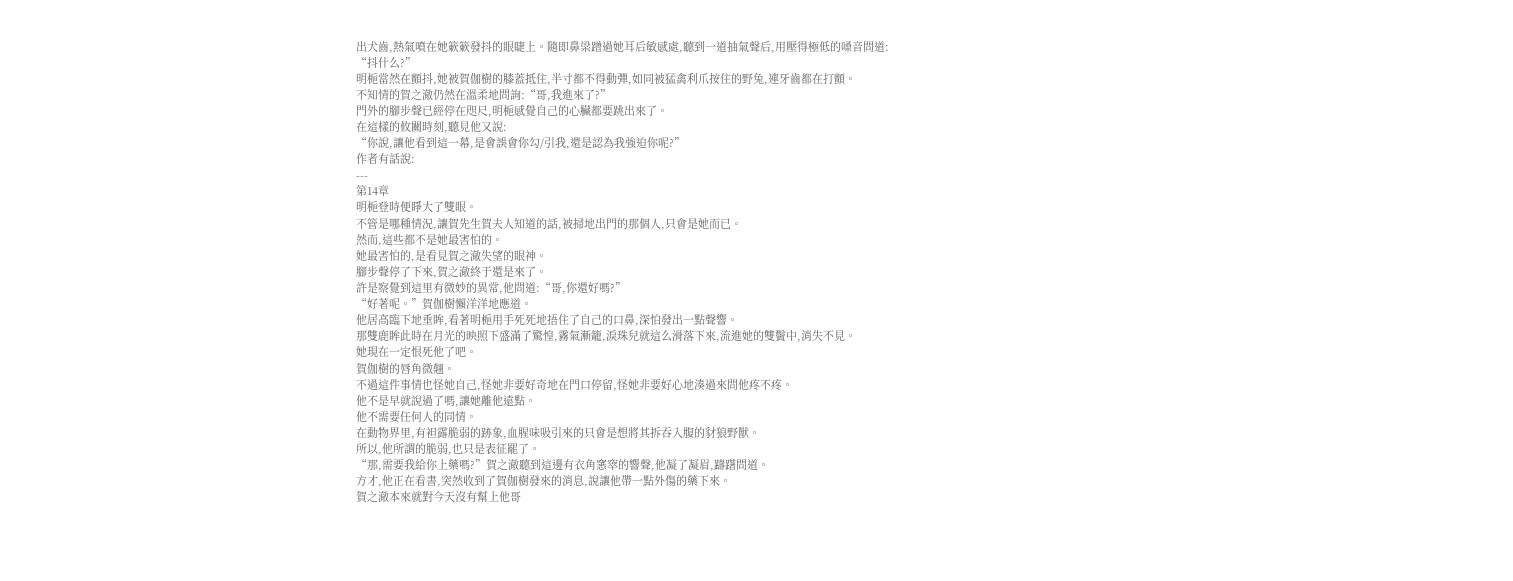出犬齒,熱氣噴在她簌簌發抖的眼睫上。隨即鼻梁蹭過她耳后敏感處,聽到一道抽氣聲后,用壓得極低的嗓音問道:
“抖什么?”
明梔當然在顫抖,她被賀伽樹的膝蓋抵住,半寸都不得動彈,如同被猛禽利爪按住的野兔,連牙齒都在打顫。
不知情的賀之澈仍然在溫柔地問詢:“哥,我進來了?”
門外的腳步聲已經停在咫尺,明梔感覺自己的心臟都要跳出來了。
在這樣的攸關時刻,聽見他又說:
“你說,讓他看到這一幕,是會誤會你勾/引我,還是認為我強迫你呢?”
作者有話說:
---
第14章
明梔登時便睜大了雙眼。
不管是哪種情況,讓賀先生賀夫人知道的話,被掃地出門的那個人,只會是她而已。
然而,這些都不是她最害怕的。
她最害怕的,是看見賀之澈失望的眼神。
腳步聲停了下來,賀之澈終于還是來了。
許是察覺到這里有微妙的異常,他問道:“哥,你還好嗎?”
“好著呢。”賀伽樹懶洋洋地應道。
他居高臨下地垂眸,看著明梔用手死死地捂住了自己的口鼻,深怕發出一點聲響。
那雙鹿眸此時在月光的映照下盛滿了驚惶,霧氣漸籠,淚珠兒就這么滑落下來,流進她的雙鬢中,消失不見。
她現在一定恨死他了吧。
賀伽樹的唇角微翹。
不過這件事情也怪她自己,怪她非要好奇地在門口停留,怪她非要好心地湊過來問他疼不疼。
他不是早就說過了嗎,讓她離他遠點。
他不需要任何人的同情。
在動物界里,有袒露脆弱的跡象,血腥味吸引來的只會是想將其拆吞入腹的豺狼野獸。
所以,他所謂的脆弱,也只是表征罷了。
“那,需要我給你上藥嗎?”賀之澈聽到這邊有衣角窸窣的響聲,他凝了凝眉,躊躇問道。
方才,他正在看書,突然收到了賀伽樹發來的消息,說讓他帶一點外傷的藥下來。
賀之澈本來就對今天沒有幫上他哥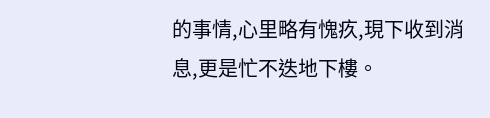的事情,心里略有愧疚,現下收到消息,更是忙不迭地下樓。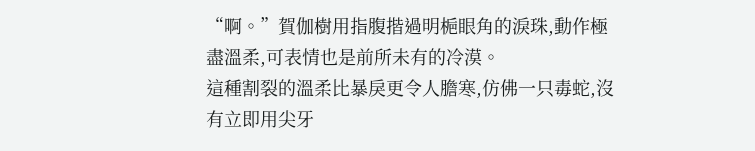“啊。”賀伽樹用指腹揩過明梔眼角的淚珠,動作極盡溫柔,可表情也是前所未有的冷漠。
這種割裂的溫柔比暴戾更令人膽寒,仿佛一只毒蛇,沒有立即用尖牙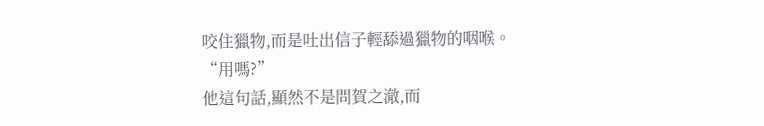咬住獵物,而是吐出信子輕舔過獵物的咽喉。
“用嗎?”
他這句話,顯然不是問賀之澈,而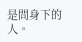是問身下的人。